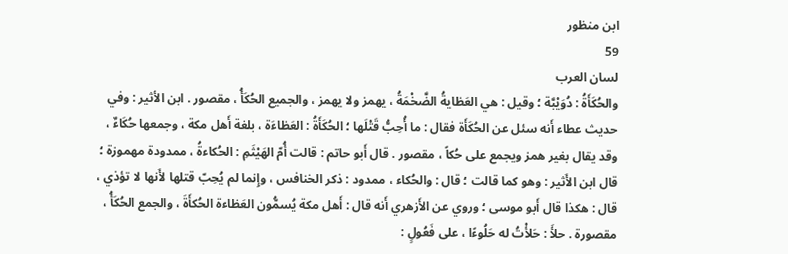ابن منظور
59
لسان العرب
والحُكَأَةُ : دُوَيْبَّة ؛ وقيل : هي العَظايةُ الضَّخْمَةُ ، يهمز ولا يهمز ، والجميع الحُكَأُ ، مقصور . ابن الأثير : وفي حديث عطاء أَنه سئل عن الحُكَأَة فقال : ما أُحِبُّ قَتْلَها ؛ الحُكَأَةُ : العَظاءَة ، بلغة أَهل مكة ، وجمعها حُكَاءٌ ، وقد يقال بغير همز ويجمع على حُكاً ، مقصور . قال أَبو حاتم : قالت أُمّ الهَيْثَمِ : الحُكاءةُ ، ممدودة مهموزة ؛ قال ابن الأَثير : وهو كما قالت ؛ قال : والحُكاء ، ممدود : ذكر الخنافس ، وإِنما لم يُحِبّ قتلها لأَنها لا تؤذي ، قال : هكذا قال أَبو موسى ؛ وروي عن الأَزهري أَنه قال : أَهل مكة يُسمُّون العَظاءة الحُكأَةَ ، والجمع الحُكَأُ ، مقصورة . حلأَ : حَلأْتُ له حَلُوءًا ، على فَعُولٍ :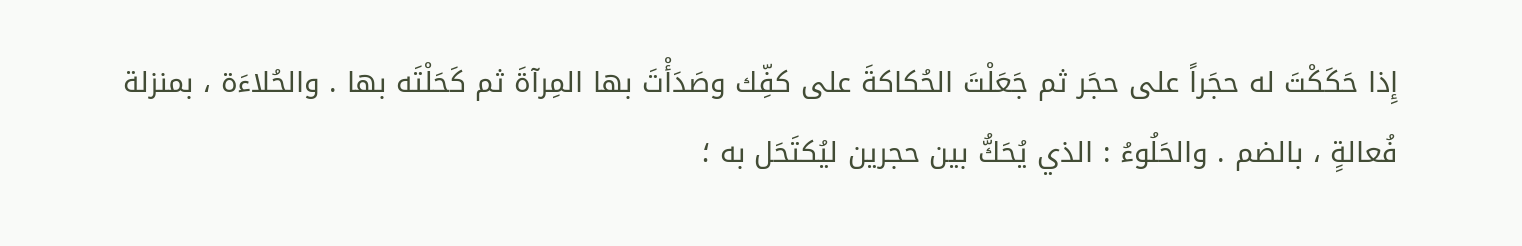إِذا حَكَكْتَ له حجَراً على حجَر ثم جَعَلْتَ الحُكاكةَ على كفِّك وصَدَأْتَ بها المِرآةَ ثم كَحَلْتَه بها . والحُلاءَة ، بمنزلة فُعالةٍ ، بالضم . والحَلُوءُ : الذي يُحَكُّ بين حجرين ليُكتَحَل به ؛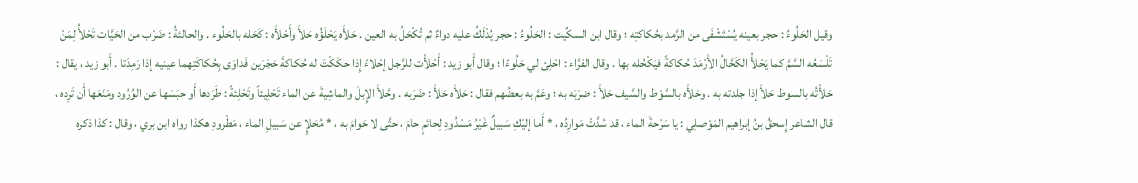وقيل الحَلُوءُ : حجر بعينه يُسْتَشْفَى من الرَّمد بحُكاكتِه ؛ وقال ابن السكِّيت : الحَلُوءُ : حجر يُدْلَكُ عليه دواءٌ ثم تُكْحَلُ به العين . حَلأَه يَحْلَؤُه حَلأَ وأَحْلأَه : كَحَله بالحَلُوء . والحالئةُ : ضَرْب من الحَيَّات تَحْلأُ لِمَنْ تَلْسَعُه السَّمَّ كما يَحْلأُ الكَحَّالُ الأَرْمَدَ حُكاكةً فيَكْحُله بها . وقال الفرَّاء : احْلِئ لي حَلُوءًا ؛ وقال أَبو زيد : أَحْلأْت للرَّجل إحْلاءً إِذا حكَكْتَ له حُكاكةَ حَجَرَين فَداوَى بِحُكاكَتِهما عينيه إذا رَمِدَتا . أَبو زيد ، يقال : حَلأْتُه بالسوط حَلأَ إذا جلدته به . وحَلأَه بالسَّوْط والسَّيف حَلأَ : ضرَبَه به ؛ وعَمَّ به بعضُهم فقال : حَلأَه حَلأَ : ضَرَبه . وحَّلأَ الإِبلَ والماشِيةَ عن الماء تَحْلِيئاً وتَحْلِئةً : طَرَدها أَو حبَسَها عن الوُرُود ومَنَعَها أَن تَرِده ، قال الشاعر إِسحقُ بنُ إبراهيم المَوْصلِي : يا سَرْحةَ الماء ، قد سُدَّتْ مَوارِدُه ، * أَما إليْكِ سَبيلٌ غَيْرُ مَسْدُودِ لِحائمٍ حامَ ، حتَّى لا حَوامَ به ، * مُحَلإٍ عن سَبيلِ الماء ، مَطْرودِ هكذا رواه ابن بري ، وقال : كذا ذكره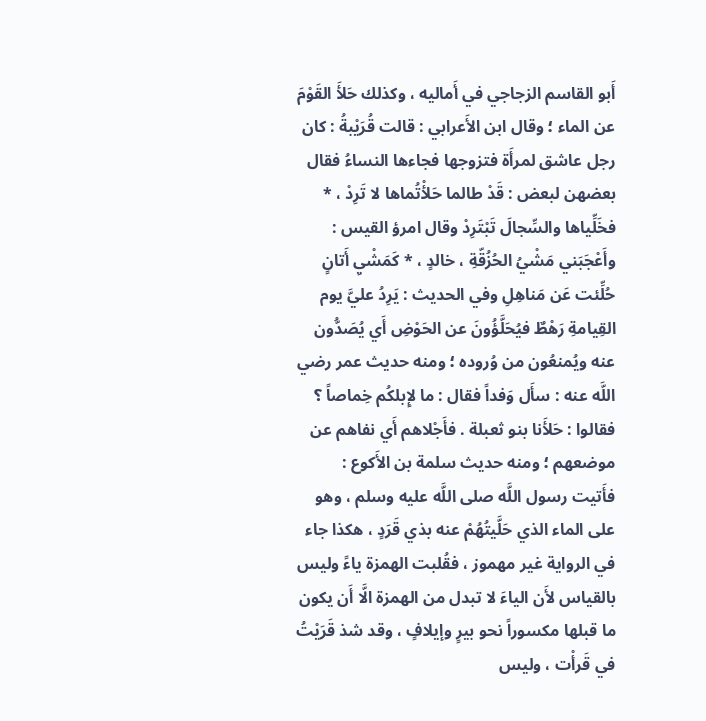أَبو القاسم الزجاجي في أَماليه ، وكذلك حَلأَ القَوْمَ عن الماء ؛ وقال ابن الأَعرابي : قالت قُرَيْبةُ : كان رجل عاشق لمرأَة فتزوجها فجاءها النساءُ فقال بعضهن لبعض : قَدْ طالما حَلأْتُماها لا تَرِدْ ، * فخَلِّياها والسِّجالَ تَبْتَرِدْ وقال امرؤ القيس : وأَعْجَبَني مَشْيُ الحُزُقّةِ ، خالدٍ ، * كَمَشْيِ أَتانٍ حُلِّئت عَن مَناهِلِ وفي الحديث : يَرِدُ عليَّ يوم القِيامةِ رَهْطٌ فيُحَلَّؤُونَ عن الحَوْضِ أَي يُصَدُّون عنه ويُمنعُون من وُروده ؛ ومنه حديث عمر رضي اللَّه عنه : سأَل وَفداً فقال : ما لإِبلكُم خِماصاً ؟ فقالوا : حَلأَنا بنو ثعبلة . فأَجْلاهم أَي نفاهم عن موضعهم ؛ ومنه حديث سلمة بن الأَكوع : فأَتيت رسول اللَّه صلى اللَّه عليه وسلم ، وهو على الماء الذي حَلَّيتُهُمْ عنه بذي قَرَدٍ ، هكذا جاء في الرواية غير مهموز ، فقُلبت الهمزة ياءً وليس بالقياس لأَن الياءَ لا تبدل من الهمزة الَّا أَن يكون ما قبلها مكسوراً نحو بيرٍ وإيلافٍ ، وقد شذ قَرَيْتُ في قَرأْت ، وليس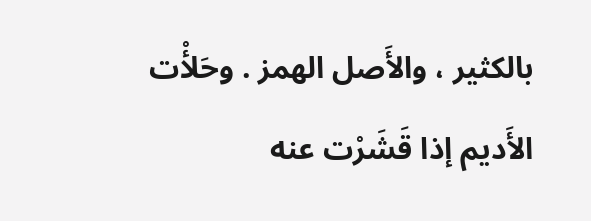بالكثير ، والأَصل الهمز . وحَلأْت الأَديم إذا قَشَرْت عنه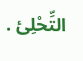التِّحْلِئ .